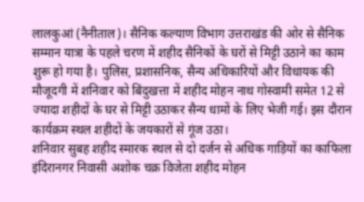लालकुआं (नैनीताल)। सैनिक कल्याण विभाग उत्तराखंड की ओर से सैनिक सम्मान यात्रा के पहले चरण में शहीद सैनिकों के घरों से मिट्टी उठाने का काम शुरू हो गया है। पुलिस, प्रशासनिक, सैन्य अधिकारियों और विधायक की मौजूदगी में शनिवार को बिंदुखत्ता में शहीद मोहन नाथ गोस्वामी समेत 12 से ज्यादा शहीदों के घर से मिट्टी उठाकर सैन्य धामों के लिए भेजी गई। इस दौरान कार्यक्रम स्थल शहीदों के जयकारों से गूंज उठा।
शनिवार सुबह शहीद स्मारक स्थल से दो दर्जन से अधिक गाड़ियों का काफिला इंदिरानगर निवासी अशोक चक्र विजेता शहीद मोहन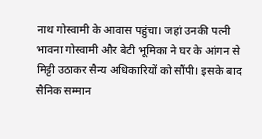नाथ गोस्वामी के आवास पहुंचा। जहां उनकी पत्नी भावना गोस्वामी और बेटी भूमिका ने घर के आंगन से मिट्टी उठाकर सैन्य अधिकारियों को सौंपी। इसके बाद सैनिक सम्मान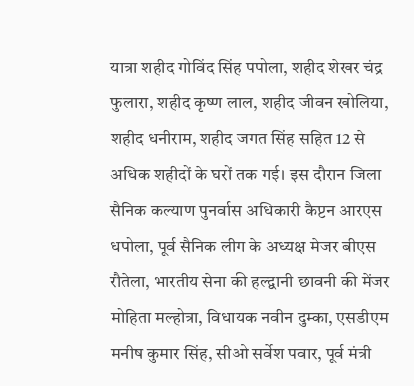यात्रा शहीद गोविंद सिंह पपोला, शहीद शेखर चंद्र फुलारा, शहीद कृष्ण लाल, शहीद जीवन खोलिया, शहीद धनीराम, शहीद जगत सिंह सहित 12 से अधिक शहीदों के घरों तक गई। इस दौरान जिला सैनिक कल्याण पुनर्वास अधिकारी कैप्टन आरएस धपोला, पूर्व सैनिक लीग के अध्यक्ष मेजर बीएस रौतेला, भारतीय सेना की हल्द्वानी छावनी की मेंजर मोहिता मल्होत्रा, विधायक नवीन दुम्का, एसडीएम मनीष कुमार सिंह, सीओ सर्वेश पवार, पूर्व मंत्री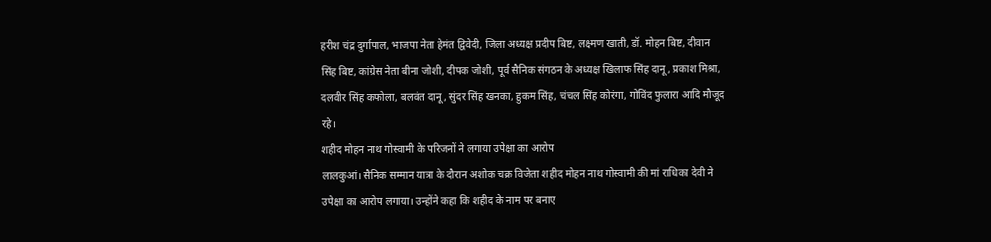हरीश चंद्र दुर्गापाल, भाजपा नेता हेमंत द्विवेदी, जिला अध्यक्ष प्रदीप बिष्ट, लक्ष्मण खाती, डॉ. मोहन बिष्ट, दीवान सिंह बिष्ट, कांग्रेस नेता बीना जोशी, दीपक जोशी, पूर्व सैनिक संगठन के अध्यक्ष खिलाफ सिंह दानू, प्रकाश मिश्रा, दलवीर सिंह कफोला, बलवंत दानू, सुंदर सिंह खनका, हुकम सिंह, चंचल सिंह कोरंगा, गोविंद फुलारा आदि मौजूद रहे।
शहीद मोहन नाथ गोस्वामी के परिजनों ने लगाया उपेक्षा का आरोप
लालकुआं। सैनिक सम्मान यात्रा के दौरान अशोक चक्र विजेता शहीद मोहन नाथ गोस्वामी की मां राधिका देवी ने उपेक्षा का आरोप लगाया। उन्होंने कहा कि शहीद के नाम पर बनाए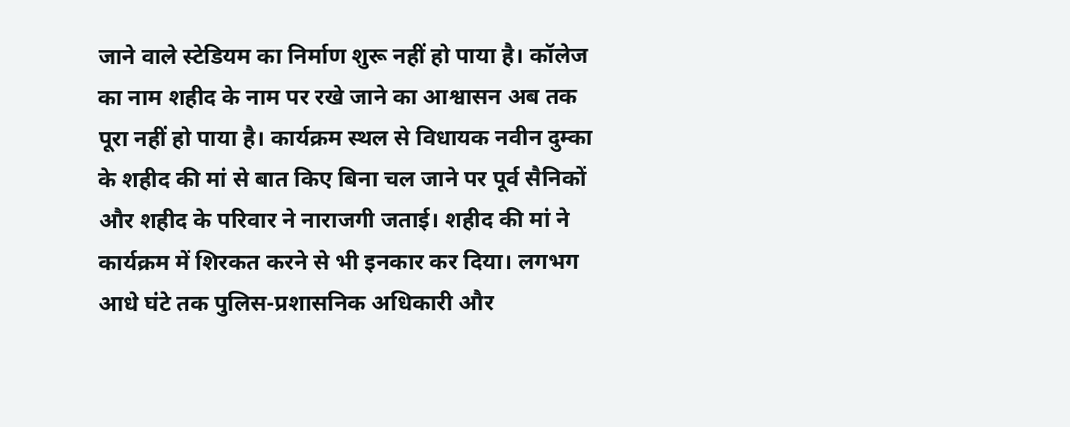जाने वाले स्टेडियम का निर्माण शुरू नहीं हो पाया है। कॉलेज का नाम शहीद के नाम पर रखे जाने का आश्वासन अब तक पूरा नहीं हो पाया है। कार्यक्रम स्थल से विधायक नवीन दुम्का के शहीद की मां से बात किए बिना चल जाने पर पूर्व सैनिकों और शहीद के परिवार ने नाराजगी जताई। शहीद की मां ने कार्यक्रम में शिरकत करने से भी इनकार कर दिया। लगभग आधे घंटे तक पुलिस-प्रशासनिक अधिकारी और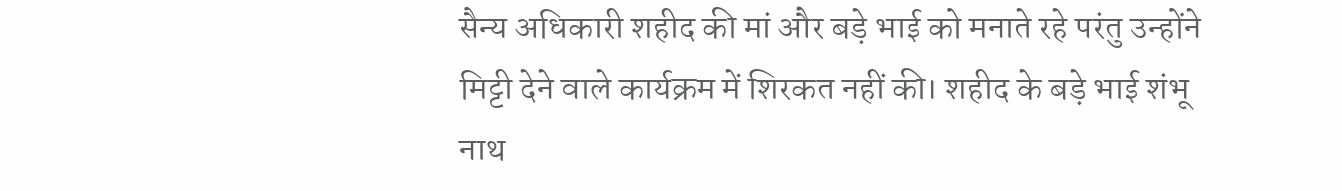सैन्य अधिकारी शहीद की मां और बड़े भाई को मनाते रहे परंतु उन्होंने मिट्टी देने वाले कार्यक्रम में शिरकत नहीं की। शहीद के बड़े भाई शंभू नाथ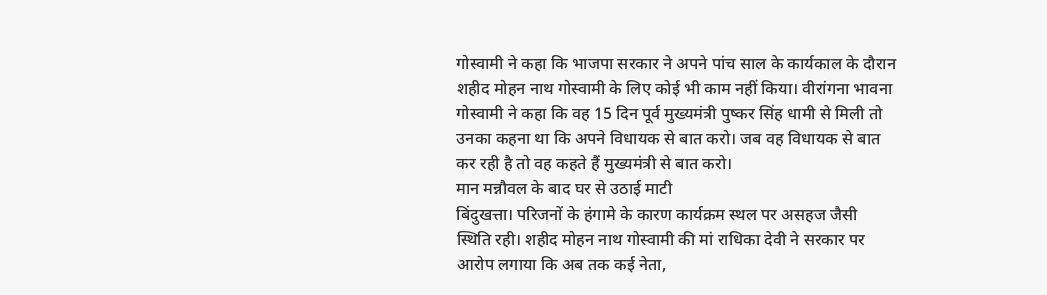गोस्वामी ने कहा कि भाजपा सरकार ने अपने पांच साल के कार्यकाल के दौरान शहीद मोहन नाथ गोस्वामी के लिए कोई भी काम नहीं किया। वीरांगना भावना गोस्वामी ने कहा कि वह 15 दिन पूर्व मुख्यमंत्री पुष्कर सिंह धामी से मिली तो उनका कहना था कि अपने विधायक से बात करो। जब वह विधायक से बात कर रही है तो वह कहते हैं मुख्यमंत्री से बात करो।
मान मन्नौवल के बाद घर से उठाई माटी
बिंदुखत्ता। परिजनों के हंगामे के कारण कार्यक्रम स्थल पर असहज जैसी स्थिति रही। शहीद मोहन नाथ गोस्वामी की मां राधिका देवी ने सरकार पर आरोप लगाया कि अब तक कई नेता,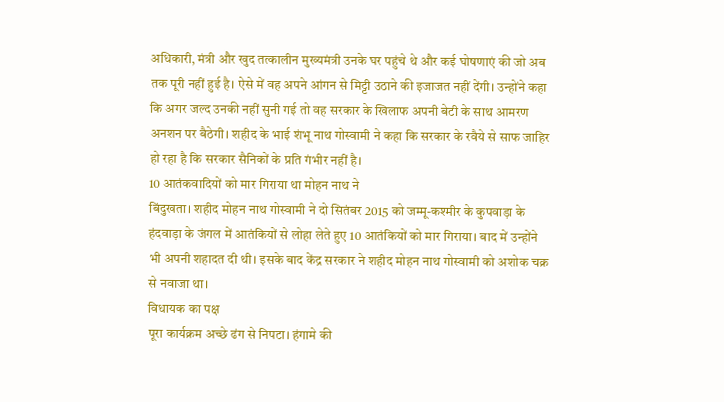अधिकारी, मंत्री और खुद तत्कालीन मुख्यमंत्री उनके घर पहुंचे थे और कई घोषणाएं की जो अब तक पूरी नहीं हुई है। ऐसे में वह अपने आंगन से मिट्टी उठाने की इजाजत नहीं देंगी। उन्होंने कहा कि अगर जल्द उनकी नहीं सुनी गई तो वह सरकार के खिलाफ अपनी बेटी के साथ आमरण अनशन पर बैठेगी। शहीद के भाई शंभू नाथ गोस्वामी ने कहा कि सरकार के रवैये से साफ जाहिर हो रहा है कि सरकार सैनिकों के प्रति गंभीर नहीं है।
10 आतंकवादियों को मार गिराया था मोहन नाथ ने
बिंदुखता। शहीद मोहन नाथ गोस्वामी ने दो सितंबर 2015 को जम्मू-कश्मीर के कुपवाड़ा के हंदवाड़ा के जंगल में आतंकियों से लोहा लेते हुए 10 आतंकियों को मार गिराया। बाद में उन्होंने भी अपनी शहादत दी थी। इसके बाद केंद्र सरकार ने शहीद मोहन नाथ गोस्वामी को अशोक चक्र से नवाजा था।
विधायक का पक्ष
पूरा कार्यक्रम अच्छे ढंग से निपटा। हंगामे की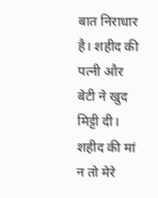बात निराधार है। शहीद की पत्नी और बेटी ने खुद मिट्टी दी। शहीद की मां न तो मेरे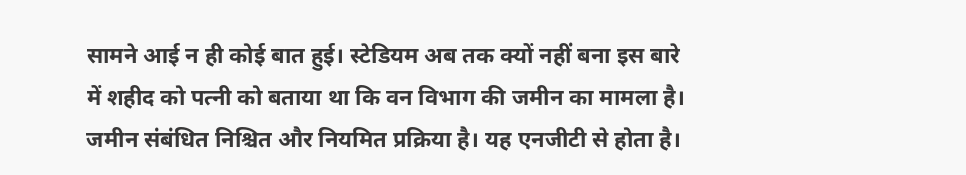सामने आई न ही कोई बात हुई। स्टेडियम अब तक क्यों नहीं बना इस बारे में शहीद को पत्नी को बताया था कि वन विभाग की जमीन का मामला है। जमीन संबंधित निश्चित और नियमित प्रक्रिया है। यह एनजीटी से होता है।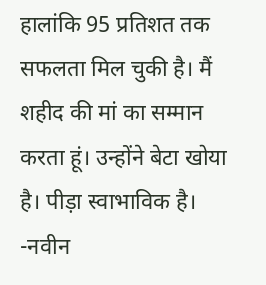हालांकि 95 प्रतिशत तक सफलता मिल चुकी है। मैं शहीद की मां का सम्मान करता हूं। उन्होंने बेटा खोया है। पीड़ा स्वाभाविक है।
-नवीन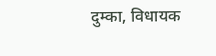दुम्का, विधायक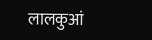लालकुआं